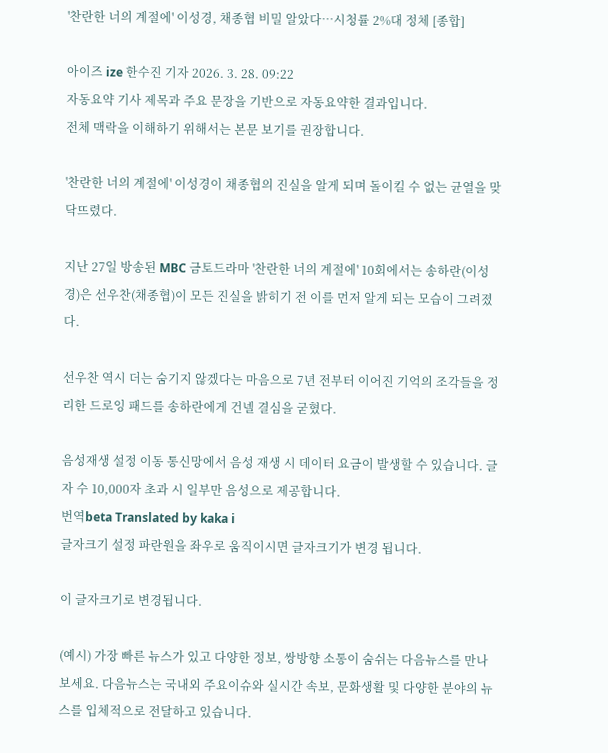'찬란한 너의 계절에' 이성경, 채종협 비밀 알았다…시청률 2%대 정체 [종합]

아이즈 ize 한수진 기자 2026. 3. 28. 09:22
자동요약 기사 제목과 주요 문장을 기반으로 자동요약한 결과입니다.
전체 맥락을 이해하기 위해서는 본문 보기를 권장합니다.

'찬란한 너의 계절에' 이성경이 채종협의 진실을 알게 되며 돌이킬 수 없는 균열을 맞닥뜨렸다.

지난 27일 방송된 MBC 금토드라마 '찬란한 너의 계절에' 10회에서는 송하란(이성경)은 선우찬(채종협)이 모든 진실을 밝히기 전 이를 먼저 알게 되는 모습이 그려졌다.

선우찬 역시 더는 숨기지 않겠다는 마음으로 7년 전부터 이어진 기억의 조각들을 정리한 드로잉 패드를 송하란에게 건넬 결심을 굳혔다.

음성재생 설정 이동 통신망에서 음성 재생 시 데이터 요금이 발생할 수 있습니다. 글자 수 10,000자 초과 시 일부만 음성으로 제공합니다.
번역beta Translated by kaka i
글자크기 설정 파란원을 좌우로 움직이시면 글자크기가 변경 됩니다.

이 글자크기로 변경됩니다.

(예시) 가장 빠른 뉴스가 있고 다양한 정보, 쌍방향 소통이 숨쉬는 다음뉴스를 만나보세요. 다음뉴스는 국내외 주요이슈와 실시간 속보, 문화생활 및 다양한 분야의 뉴스를 입체적으로 전달하고 있습니다.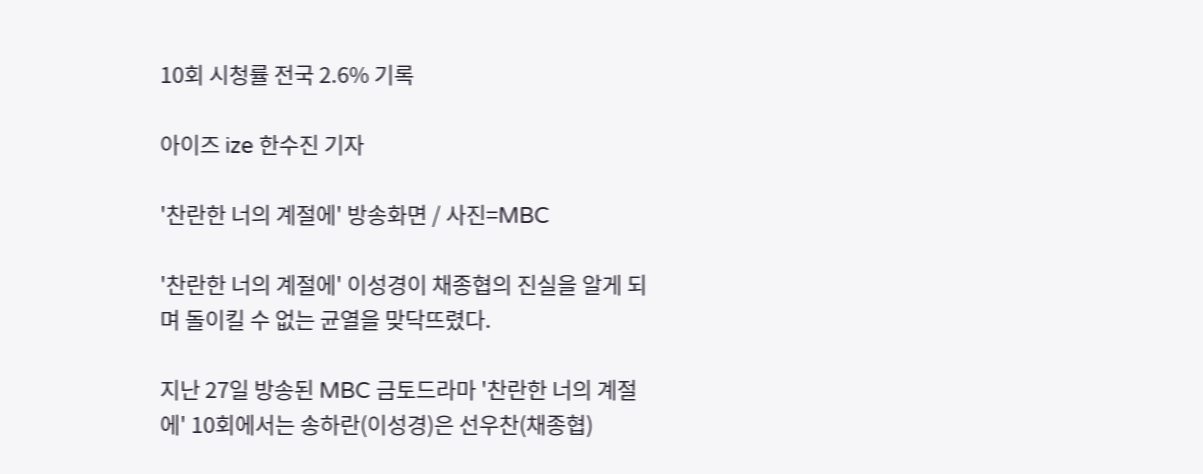10회 시청률 전국 2.6% 기록

아이즈 ize 한수진 기자

'찬란한 너의 계절에' 방송화면 / 사진=MBC

'찬란한 너의 계절에' 이성경이 채종협의 진실을 알게 되며 돌이킬 수 없는 균열을 맞닥뜨렸다.

지난 27일 방송된 MBC 금토드라마 '찬란한 너의 계절에' 10회에서는 송하란(이성경)은 선우찬(채종협)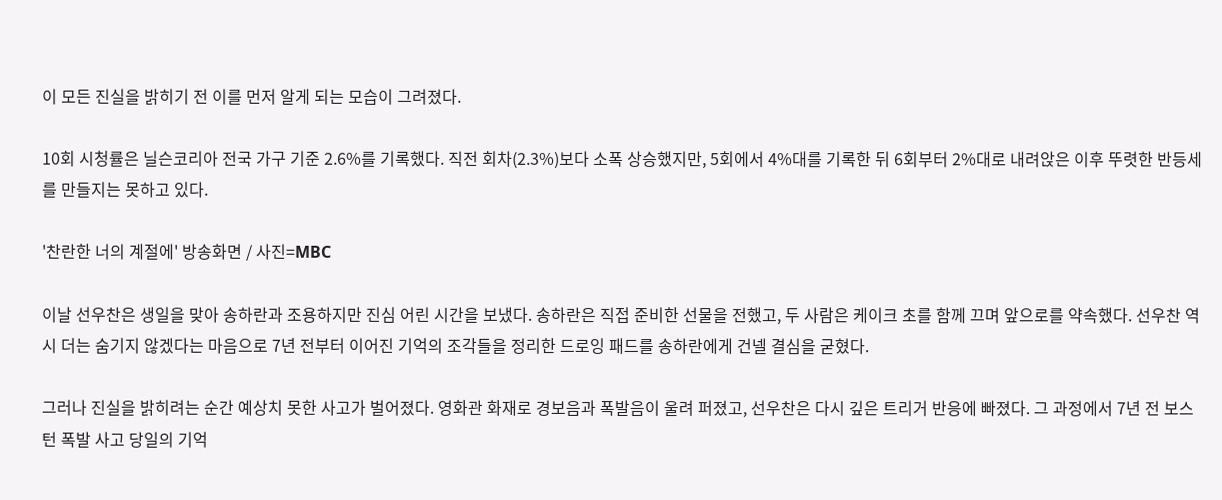이 모든 진실을 밝히기 전 이를 먼저 알게 되는 모습이 그려졌다.

10회 시청률은 닐슨코리아 전국 가구 기준 2.6%를 기록했다. 직전 회차(2.3%)보다 소폭 상승했지만, 5회에서 4%대를 기록한 뒤 6회부터 2%대로 내려앉은 이후 뚜렷한 반등세를 만들지는 못하고 있다.

'찬란한 너의 계절에' 방송화면 / 사진=MBC

이날 선우찬은 생일을 맞아 송하란과 조용하지만 진심 어린 시간을 보냈다. 송하란은 직접 준비한 선물을 전했고, 두 사람은 케이크 초를 함께 끄며 앞으로를 약속했다. 선우찬 역시 더는 숨기지 않겠다는 마음으로 7년 전부터 이어진 기억의 조각들을 정리한 드로잉 패드를 송하란에게 건넬 결심을 굳혔다.

그러나 진실을 밝히려는 순간 예상치 못한 사고가 벌어졌다. 영화관 화재로 경보음과 폭발음이 울려 퍼졌고, 선우찬은 다시 깊은 트리거 반응에 빠졌다. 그 과정에서 7년 전 보스턴 폭발 사고 당일의 기억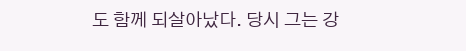도 함께 되살아났다. 당시 그는 강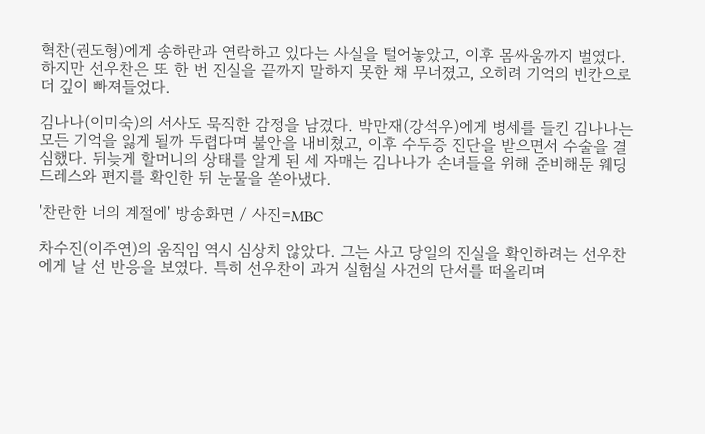혁찬(권도형)에게 송하란과 연락하고 있다는 사실을 털어놓았고, 이후 몸싸움까지 벌였다. 하지만 선우찬은 또 한 번 진실을 끝까지 말하지 못한 채 무너졌고, 오히려 기억의 빈칸으로 더 깊이 빠져들었다.

김나나(이미숙)의 서사도 묵직한 감정을 남겼다. 박만재(강석우)에게 병세를 들킨 김나나는 모든 기억을 잃게 될까 두렵다며 불안을 내비쳤고, 이후 수두증 진단을 받으면서 수술을 결심했다. 뒤늦게 할머니의 상태를 알게 된 세 자매는 김나나가 손녀들을 위해 준비해둔 웨딩드레스와 편지를 확인한 뒤 눈물을 쏟아냈다.

'찬란한 너의 계절에' 방송화면 / 사진=MBC

차수진(이주연)의 움직임 역시 심상치 않았다. 그는 사고 당일의 진실을 확인하려는 선우찬에게 날 선 반응을 보였다. 특히 선우찬이 과거 실험실 사건의 단서를 떠올리며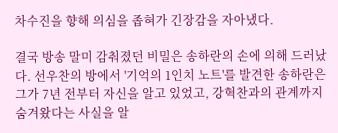차수진을 향해 의심을 좁혀가 긴장감을 자아냈다.

결국 방송 말미 감춰졌던 비밀은 송하란의 손에 의해 드러났다. 선우찬의 방에서 '기억의 1인치 노트'를 발견한 송하란은 그가 7년 전부터 자신을 알고 있었고, 강혁찬과의 관계까지 숨겨왔다는 사실을 알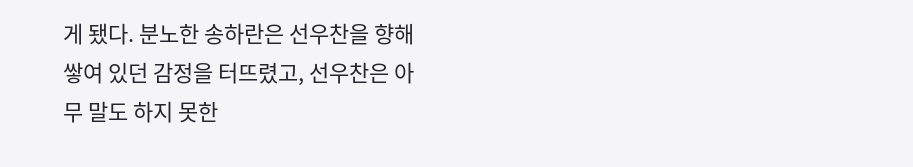게 됐다. 분노한 송하란은 선우찬을 향해 쌓여 있던 감정을 터뜨렸고, 선우찬은 아무 말도 하지 못한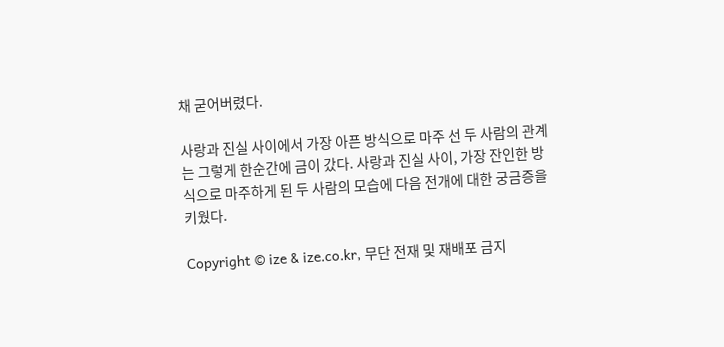채 굳어버렸다.

사랑과 진실 사이에서 가장 아픈 방식으로 마주 선 두 사람의 관계는 그렇게 한순간에 금이 갔다. 사랑과 진실 사이, 가장 잔인한 방식으로 마주하게 된 두 사람의 모습에 다음 전개에 대한 궁금증을 키웠다.

Copyright © ize & ize.co.kr, 무단 전재 및 재배포 금지